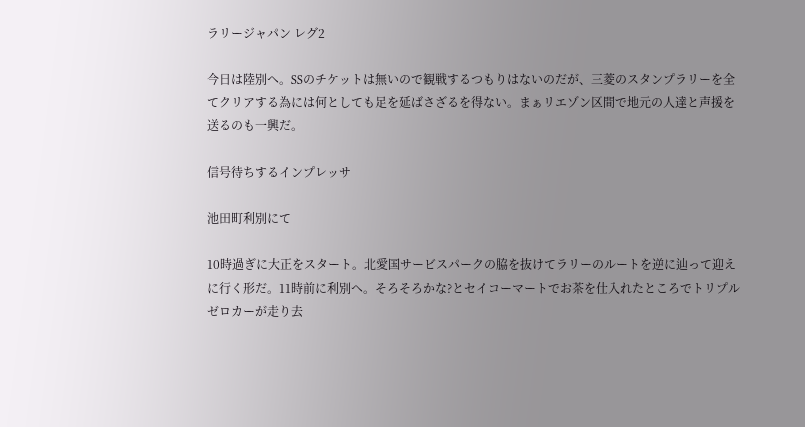ラリージャパン レグ2

今日は陸別へ。SSのチケットは無いので観戦するつもりはないのだが、三菱のスタンプラリーを全てクリアする為には何としても足を延ばさざるを得ない。まぁリエゾン区間で地元の人達と声援を送るのも一興だ。

信号待ちするインプレッサ

池田町利別にて

10時過ぎに大正をスタート。北愛国サービスパークの脇を抜けてラリーのルートを逆に辿って迎えに行く形だ。11時前に利別へ。そろそろかな?とセイコーマートでお茶を仕入れたところでトリプルゼロカーが走り去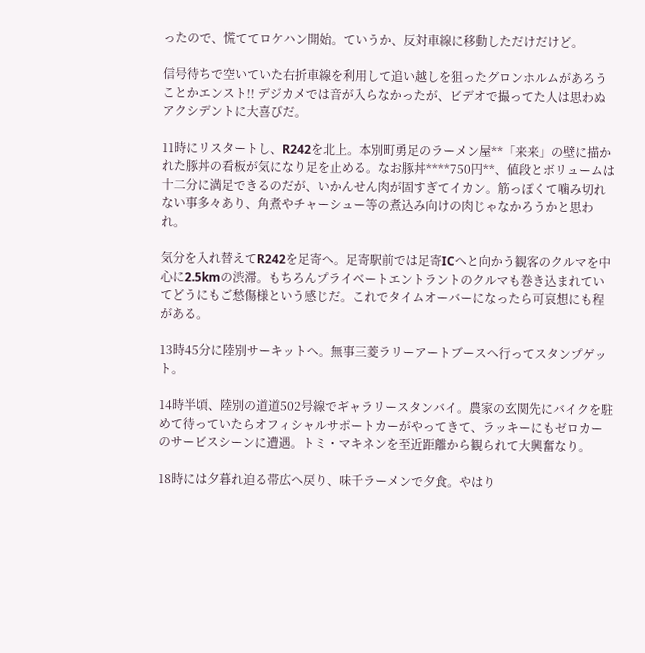ったので、慌ててロケハン開始。ていうか、反対車線に移動しただけだけど。

信号待ちで空いていた右折車線を利用して追い越しを狙ったグロンホルムがあろうことかエンスト!! デジカメでは音が入らなかったが、ビデオで撮ってた人は思わぬアクシデントに大喜びだ。

11時にリスタートし、R242を北上。本別町勇足のラーメン屋**「来来」の壁に描かれた豚丼の看板が気になり足を止める。なお豚丼****750円**、値段とボリュームは十二分に満足できるのだが、いかんせん肉が固すぎてイカン。筋っぽくて噛み切れない事多々あり、角煮やチャーシュー等の煮込み向けの肉じゃなかろうかと思われ。

気分を入れ替えてR242を足寄へ。足寄駅前では足寄ICへと向かう観客のクルマを中心に2.5kmの渋滞。もちろんプライベートエントラントのクルマも巻き込まれていてどうにもご愁傷様という感じだ。これでタイムオーバーになったら可哀想にも程がある。

13時45分に陸別サーキットへ。無事三菱ラリーアートブースへ行ってスタンプゲット。

14時半頃、陸別の道道502号線でギャラリースタンバイ。農家の玄関先にバイクを駐めて待っていたらオフィシャルサポートカーがやってきて、ラッキーにもゼロカーのサービスシーンに遭遇。トミ・マキネンを至近距離から観られて大興奮なり。

18時には夕暮れ迫る帯広へ戻り、味千ラーメンで夕食。やはり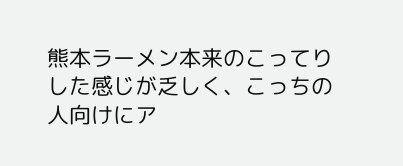熊本ラーメン本来のこってりした感じが乏しく、こっちの人向けにア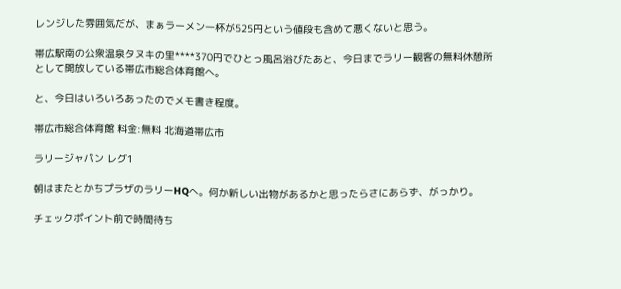レンジした雰囲気だが、まぁラーメン一杯が525円という値段も含めて悪くないと思う。

帯広駅南の公衆温泉タヌキの里****370円でひとっ風呂浴びたあと、今日までラリー観客の無料休憩所として開放している帯広市総合体育館へ。

と、今日はいろいろあったのでメモ書き程度。

帯広市総合体育館 料金:無料 北海道帯広市

ラリージャパン レグ1

朝はまたとかちプラザのラリーHQへ。何か新しい出物があるかと思ったらさにあらず、がっかり。

チェックポイント前で時間待ち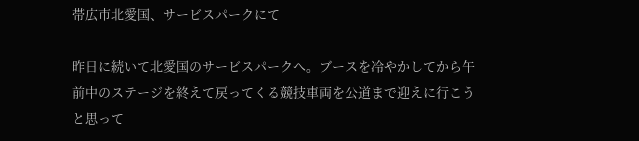帯広市北愛国、サービスパークにて

昨日に続いて北愛国のサービスパークへ。ブースを冷やかしてから午前中のステージを終えて戻ってくる競技車両を公道まで迎えに行こうと思って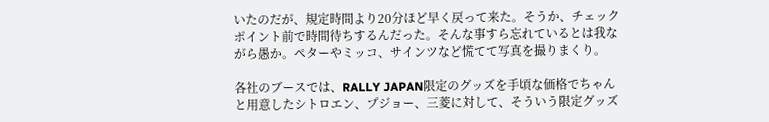いたのだが、規定時間より20分ほど早く戻って来た。そうか、チェックポイント前で時間待ちするんだった。そんな事すら忘れているとは我ながら愚か。ペターやミッコ、サインツなど慌てて写真を撮りまくり。

各社のブースでは、RALLY JAPAN限定のグッズを手頃な価格でちゃんと用意したシトロエン、プジョー、三菱に対して、そういう限定グッズ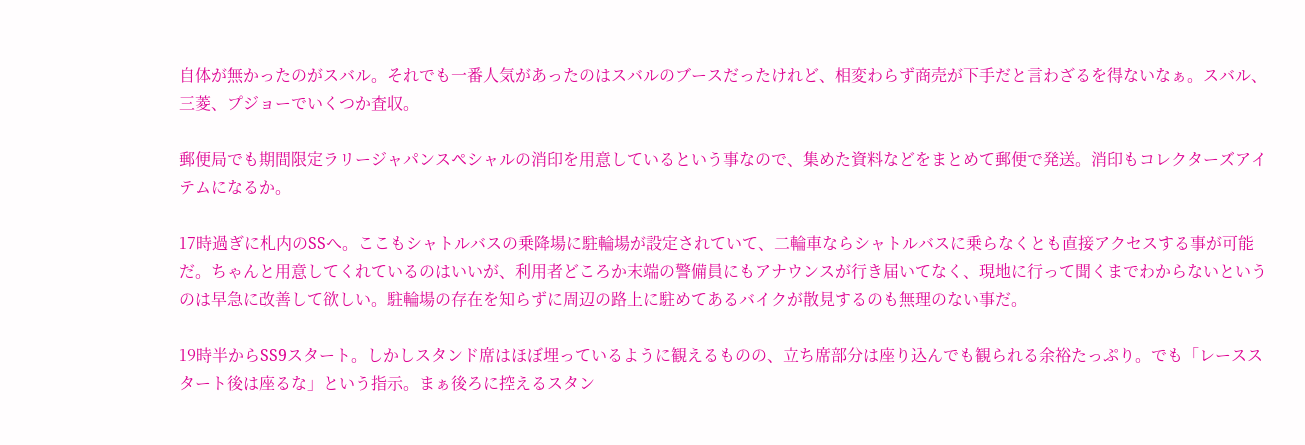自体が無かったのがスバル。それでも一番人気があったのはスバルのブースだったけれど、相変わらず商売が下手だと言わざるを得ないなぁ。スバル、三菱、プジョーでいくつか査収。

郵便局でも期間限定ラリージャパンスペシャルの消印を用意しているという事なので、集めた資料などをまとめて郵便で発送。消印もコレクターズアイテムになるか。

17時過ぎに札内のSSへ。ここもシャトルバスの乗降場に駐輪場が設定されていて、二輪車ならシャトルバスに乗らなくとも直接アクセスする事が可能だ。ちゃんと用意してくれているのはいいが、利用者どころか末端の警備員にもアナウンスが行き届いてなく、現地に行って聞くまでわからないというのは早急に改善して欲しい。駐輪場の存在を知らずに周辺の路上に駐めてあるバイクが散見するのも無理のない事だ。

19時半からSS9スタート。しかしスタンド席はほぼ埋っているように観えるものの、立ち席部分は座り込んでも観られる余裕たっぷり。でも「レーススタート後は座るな」という指示。まぁ後ろに控えるスタン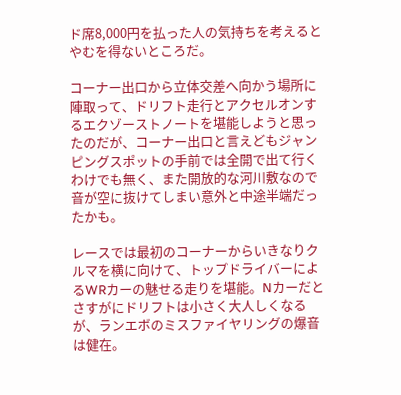ド席8,000円を払った人の気持ちを考えるとやむを得ないところだ。

コーナー出口から立体交差へ向かう場所に陣取って、ドリフト走行とアクセルオンするエクゾーストノートを堪能しようと思ったのだが、コーナー出口と言えどもジャンピングスポットの手前では全開で出て行くわけでも無く、また開放的な河川敷なので音が空に抜けてしまい意外と中途半端だったかも。

レースでは最初のコーナーからいきなりクルマを横に向けて、トップドライバーによるWRカーの魅せる走りを堪能。Nカーだとさすがにドリフトは小さく大人しくなるが、ランエボのミスファイヤリングの爆音は健在。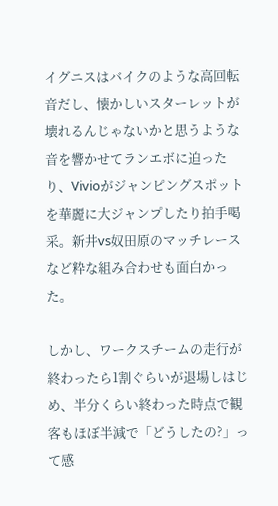イグニスはバイクのような高回転音だし、懐かしいスターレットが壊れるんじゃないかと思うような音を響かせてランエボに迫ったり、Vivioがジャンピングスポットを華麗に大ジャンプしたり拍手喝采。新井vs奴田原のマッチレースなど粋な組み合わせも面白かった。

しかし、ワークスチームの走行が終わったら1割ぐらいが退場しはじめ、半分くらい終わった時点で観客もほぼ半減で「どうしたの?」って感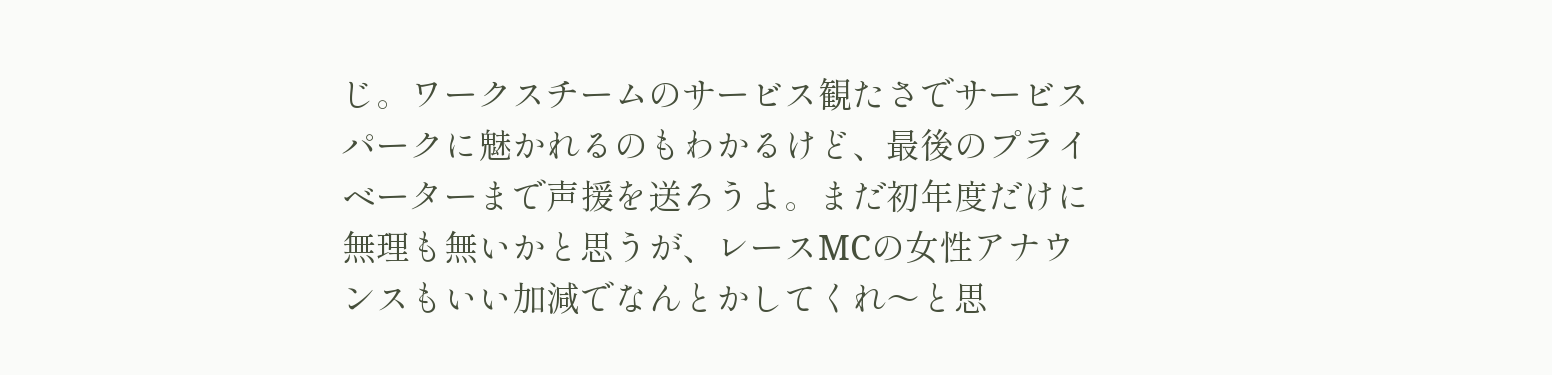じ。ワークスチームのサービス観たさでサービスパークに魅かれるのもわかるけど、最後のプライベーターまで声援を送ろうよ。まだ初年度だけに無理も無いかと思うが、レースMCの女性アナウンスもいい加減でなんとかしてくれ〜と思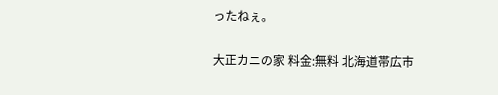ったねぇ。

大正カニの家 料金:無料 北海道帯広市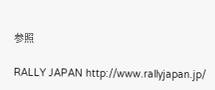参照

RALLY JAPAN http://www.rallyjapan.jp/